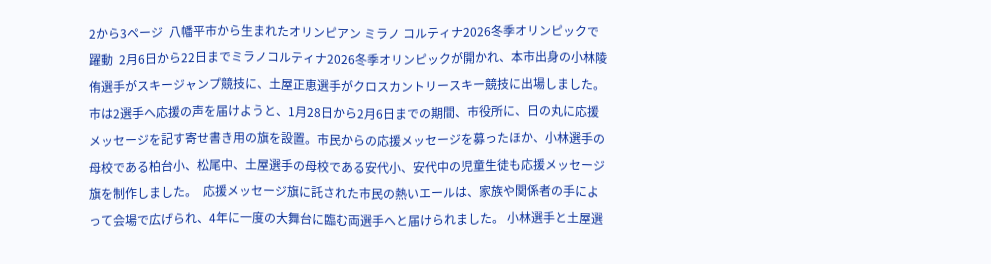2から3ページ  八幡平市から生まれたオリンピアン ミラノ コルティナ2026冬季オリンピックで躍動  2月6日から22日までミラノコルティナ2026冬季オリンピックが開かれ、本市出身の小林陵侑選手がスキージャンプ競技に、土屋正恵選手がクロスカントリースキー競技に出場しました。  市は2選手へ応援の声を届けようと、1月28日から2月6日までの期間、市役所に、日の丸に応援メッセージを記す寄せ書き用の旗を設置。市民からの応援メッセージを募ったほか、小林選手の母校である柏台小、松尾中、土屋選手の母校である安代小、安代中の児童生徒も応援メッセージ旗を制作しました。  応援メッセージ旗に託された市民の熱いエールは、家族や関係者の手によって会場で広げられ、4年に一度の大舞台に臨む両選手へと届けられました。 小林選手と土屋選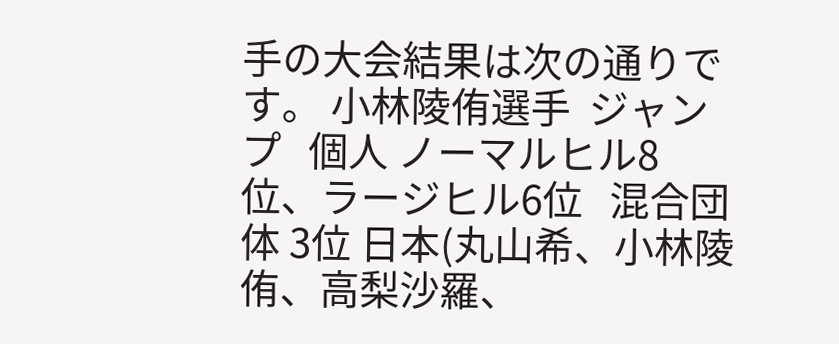手の大会結果は次の通りです。 小林陵侑選手  ジャンプ   個人 ノーマルヒル8位、ラージヒル6位   混合団体 3位 日本(丸山希、小林陵侑、高梨沙羅、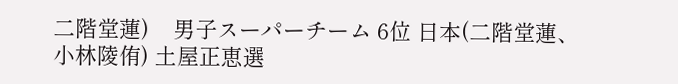二階堂蓮)    男子スーパーチーム 6位 日本(二階堂蓮、小林陵侑) 土屋正恵選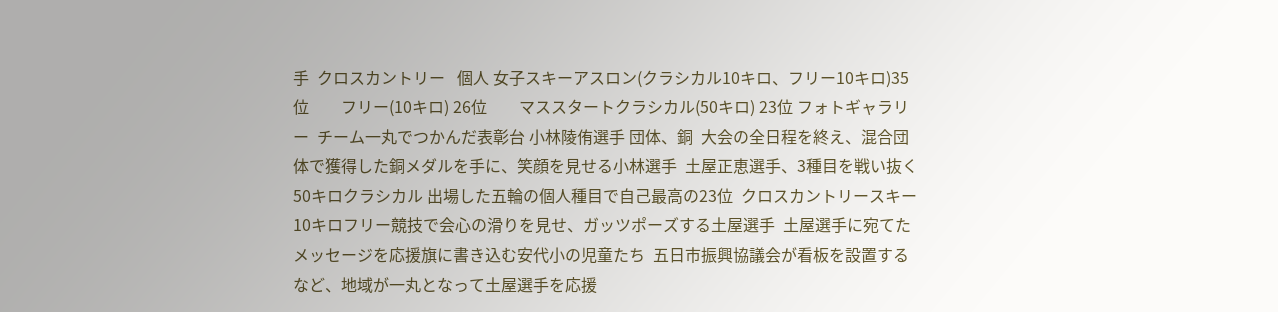手  クロスカントリー   個人 女子スキーアスロン(クラシカル10キロ、フリー10キロ)35位        フリー(10キロ) 26位        マススタートクラシカル(50キロ) 23位 フォトギャラリー  チーム一丸でつかんだ表彰台 小林陵侑選手 団体、銅  大会の全日程を終え、混合団体で獲得した銅メダルを手に、笑顔を見せる小林選手  土屋正恵選手、3種目を戦い抜く 50キロクラシカル 出場した五輪の個人種目で自己最高の23位  クロスカントリースキー10キロフリー競技で会心の滑りを見せ、ガッツポーズする土屋選手  土屋選手に宛てたメッセージを応援旗に書き込む安代小の児童たち  五日市振興協議会が看板を設置するなど、地域が一丸となって土屋選手を応援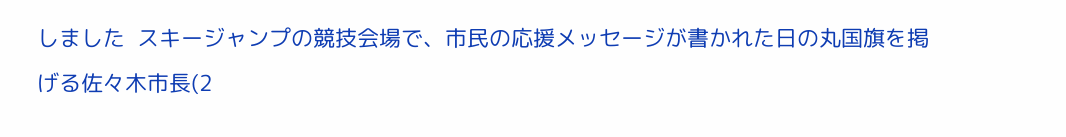しました  スキージャンプの競技会場で、市民の応援メッセージが書かれた日の丸国旗を掲げる佐々木市長(2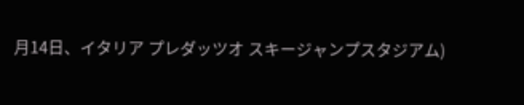月14日、イタリア プレダッツオ スキージャンプスタジアム)